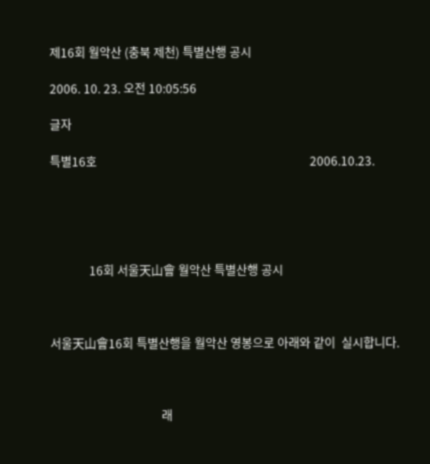제16회 월악산 (충북 제천) 특별산행 공시

2006. 10. 23. 오전 10:05:56

글자

특별16호                                                                       2006.10.23.





             16회 서울天山會 월악산 특별산행 공시



서울天山會16회 특별산행을 월악산 영봉으로 아래와 같이  실시합니다.



                                     래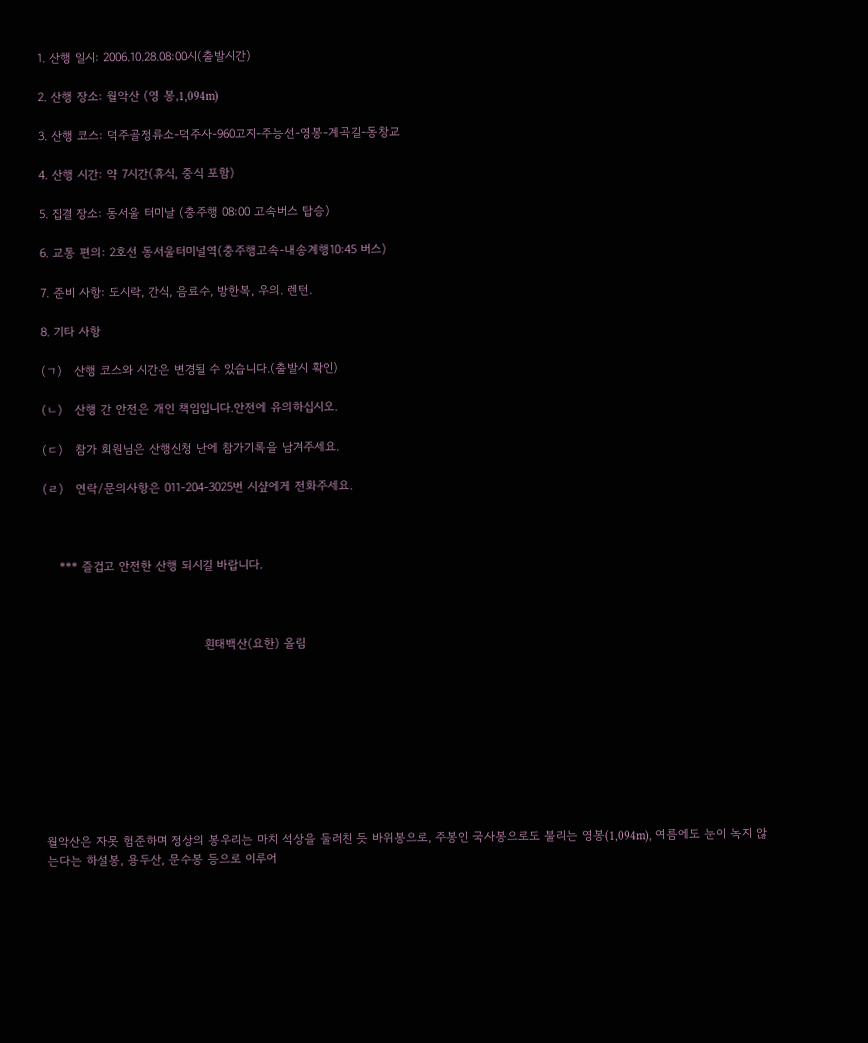1. 산행 일시: 2006.10.28.08:00시(출발시간)

2. 산행 장소: 월악산 (영 봉,1,094m)

3. 산행 코스: 덕주골정류소-덕주사-960고지-주능선-영봉-계곡길-동창교

4. 산행 시간: 약 7시간(휴식, 중식 포함)

5. 집결 장소: 동서울 터미날 (충주행 08:00 고속버스 탑승)

6. 교통 편의: 2호선 동서울터미널역(충주행고속-내송계행10:45 버스)

7. 준비 사항: 도시락, 간식, 음료수, 방한복, 우의. 렌턴.

8. 기타 사항

(ㄱ)   산행 코스와 시간은 변경될 수 있습니다.(출발시 확인)

(ㄴ)   산행 간 안전은 개인 책임입니다.안전에 유의하십시오.

(ㄷ)   참가 회원님은 산행신청 난에 참가기록을 남겨주세요.

(ㄹ)   연락/문의사항은 011-204-3025번 시샾에게 전화주세요.



    *** 즐겁고 안전한 산행 되시길 바랍니다.



                                        흰태백산(요한) 올림









월악산은 자못 험준하며 정상의 봉우리는 마치 석상을 둘러친 듯 바위봉으로, 주봉인 국사봉으로도 불리는 영봉(1,094m), 여름에도 눈이 녹지 않는다는 하설봉, 용두산, 문수봉 등으로 이루어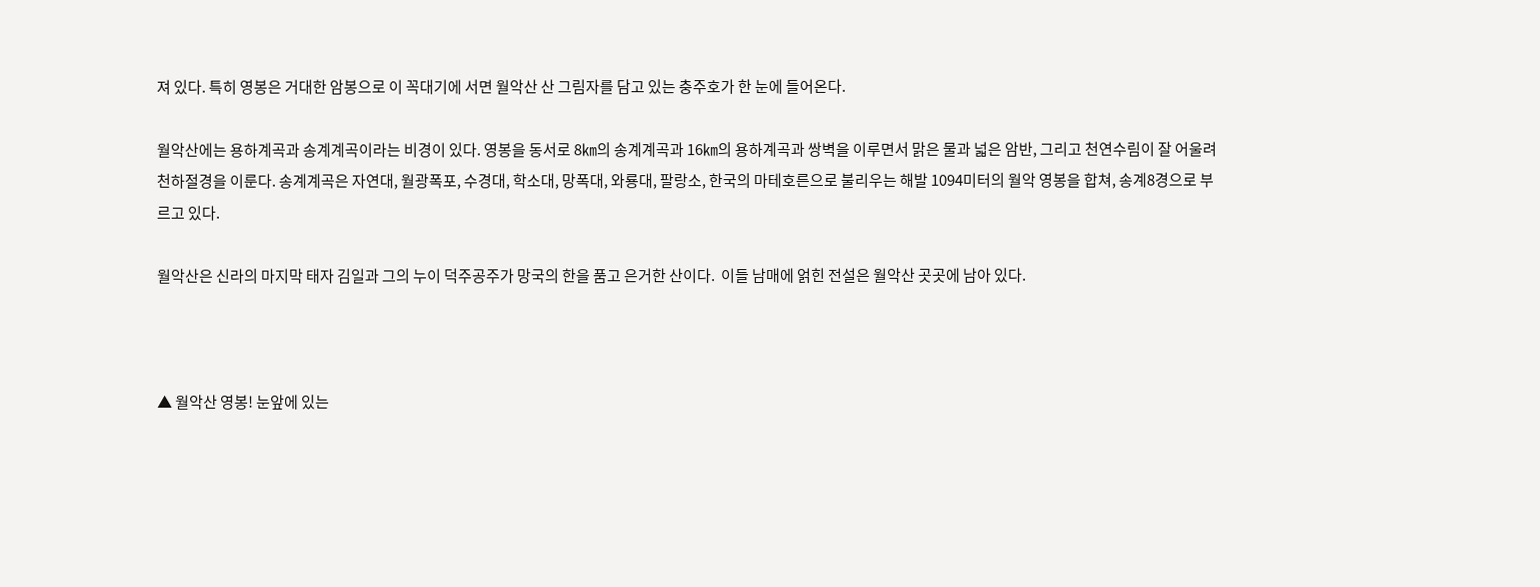져 있다. 특히 영봉은 거대한 암봉으로 이 꼭대기에 서면 월악산 산 그림자를 담고 있는 충주호가 한 눈에 들어온다.

월악산에는 용하계곡과 송계계곡이라는 비경이 있다. 영봉을 동서로 8㎞의 송계계곡과 16㎞의 용하계곡과 쌍벽을 이루면서 맑은 물과 넓은 암반, 그리고 천연수림이 잘 어울려 천하절경을 이룬다. 송계계곡은 자연대, 월광폭포, 수경대, 학소대, 망폭대, 와룡대, 팔랑소, 한국의 마테호른으로 불리우는 해발 1094미터의 월악 영봉을 합쳐, 송계8경으로 부르고 있다.

월악산은 신라의 마지막 태자 김일과 그의 누이 덕주공주가 망국의 한을 품고 은거한 산이다.  이들 남매에 얽힌 전설은 월악산 곳곳에 남아 있다.



▲ 월악산 영봉! 눈앞에 있는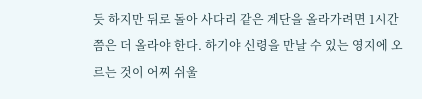듯 하지만 뒤로 돌아 사다리 같은 계단을 올라가려면 1시간 쯤은 더 올라야 한다. 하기야 신령을 만날 수 있는 영지에 오르는 것이 어찌 쉬울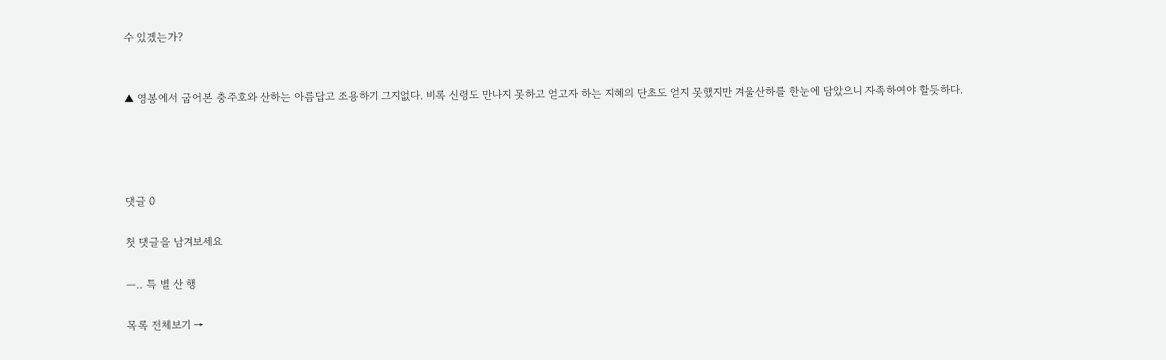수 있겠는가?


▲ 영봉에서 굽어본 충주호와 산하는 아름답고 조용하기 그지없다. 비록 신령도 만나지 못하고 얻고자 하는 지혜의 단초도 얻지 못했지만 겨울산하를 한눈에 담았으니 자족하여야 할듯하다.




댓글 0

첫 댓글을 남겨보세요

―‥ 특 별 산 행

목록 전체보기 →